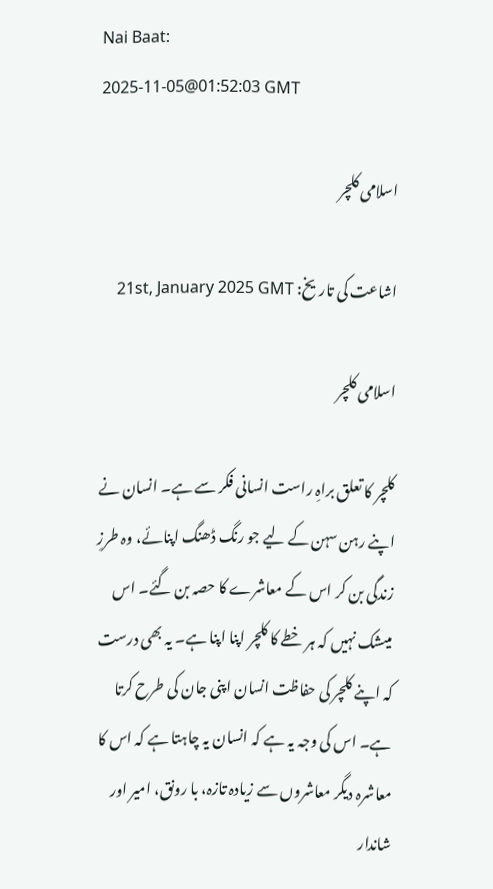Nai Baat:
2025-11-05@01:52:03 GMT

اسلامی کلچر

اشاعت کی تاریخ: 21st, January 2025 GMT

اسلامی کلچر

کلچر کا تعلق براہِ راست انسانی فکر سے ہے۔ انسان نے اپنے رہن سہن کے لیے جو رنگ ڈھنگ اپنائے، وہ طرزِ زندگی بن کر اس کے معاشرے کا حصہ بن گئے۔ اس میںشک نہیں کہ ہر خطے کا کلچر اپنا اپنا ہے۔ یہ بھی درست کہ اپنے کلچر کی حفاظت انسان اپنی جان کی طرح کرتا ہے۔ اس کی وجہ یہ ہے کہ انسان یہ چاہتا ہے کہ اس کا معاشرہ دیگر معاشروں سے زیادہ تازہ، با رونق، امیر اور شاندار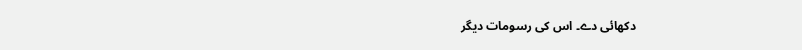دکھائی دے۔ اس کی رسومات دیگر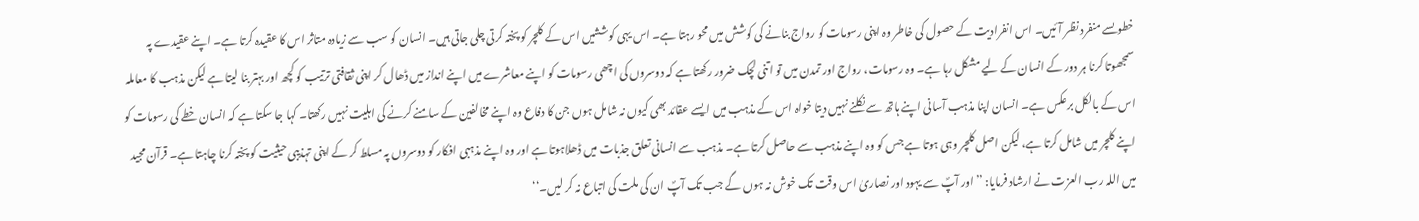خطوںسے منفرد نظر آئیں۔ اس انفرادیت کے حصول کی خاطر وہ اپنی رسومات کو رواج بنانے کی کوشش میں محو رہتا ہے۔ اس یہی کوششیں اس کے کلچر کو پختہ کرتی چلی جاتی ہیں۔ انسان کو سب سے زیادہ متاثر اس کا عقیدہ کرتا ہے۔ اپنے عقیدے پہ سمجھوتا کرنا ہر دور کے انسان کے لیے مشکل رہا ہے۔ وہ رسومات، رواج اور تمدن میں تو اتنی لچک ضرور رکھتا ہے کہ دوسروں کی اچھی رسومات کو اپنے معاشرے میں اپنے انداز میں ڈھال کر اپنی ثقافتی ترتیب کو کچھ اور بہتر بنا لیتا ہے لیکن مذہب کا معاملہ اس کے بالکل برعکس ہے۔ انسان اپنا مذہب آسانی اپنے ہاتھ سے نکلنے نہیں دیتا خواہ اس کے مذہب میں ایسے عقائد بھی کیوں نہ شامل ہوں جن کا دفاع وہ اپنے مخالفین کے سامنے کرنے کی اہلیت نہیں رکھتا۔ کہا جا سکتا ہے کہ انسان خطے کی رسومات کو اپنے کلچر میں شامل کرتا ہے، لیکن اصل کلچر وہی ہوتا ہے جس کو وہ اپنے مذہب سے حاصل کرتا ہے۔ مذہب سے انسانی تعلق جذبات میں ڈھلاہوتا ہے اور وہ اپنے مذہبی افکار کو دوسروں پہ مسلط کر کے اپنی تہذیبی حیثیت کو پختہ کرنا چاہتا ہے۔ قرآن مجید میں اللہ رب العزت نے ارشاد فرمایا: ’’اور آپؐ سے یہود اور نصاریٰ اس وقت تک خوش نہ ہوں گے جب تک آپؐ ان کی ملت کی اتباع نہ کر لیں۔‘‘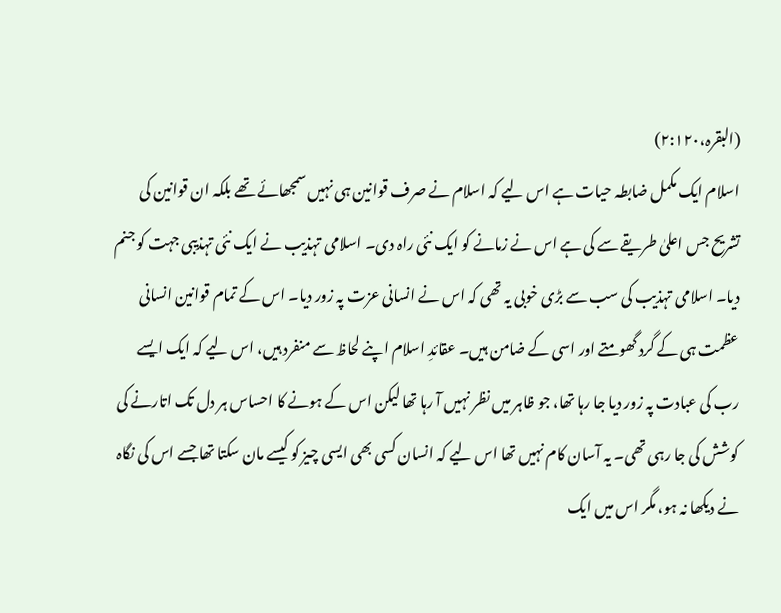(البقرہ،۲:۱۲۰)
اسلام ایک مکمل ضابطہ حیات ہے اس لیے کہ اسلام نے صرف قوانین ہی نہیں سمجھائے تھے بلکہ ان قوانین کی تشریح جس اعلیٰ طریقے سے کی ہے اس نے زمانے کو ایک نئی راہ دی۔ اسلامی تہذیب نے ایک نئی تہذیبی جہت کو جنم دیا۔ اسلامی تہذیب کی سب سے بڑی خوبی یہ تھی کہ اس نے انسانی عزت پہ زور دیا۔ اس کے تمام قوانین انسانی
عظمت ہی کے گرد گھومتے اور اسی کے ضامن ہیں۔ عقائدِ اسلام اپنے لحاظ سے منفرد ہیں، اس لیے کہ ایک ایسے رب کی عبادت پہ زور دیا جا رہا تھا، جو ظاہر میں نظر نہیں آ رہا تھا لیکن اس کے ہونے کا احساس ہر دل تک اتارنے کی کوشش کی جا رہی تھی۔ یہ آسان کام نہیں تھا اس لیے کہ انسان کسی بھی ایسی چیز کو کیسے مان سکتا تھا جسے اس کی نگاہ نے دیکھا نہ ہو، مگر اس میں ایک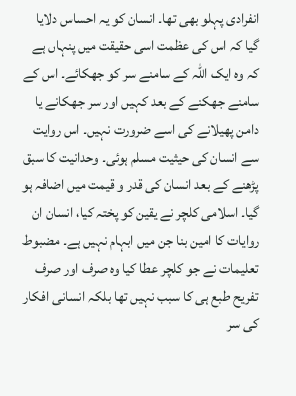انفرادی پہلو بھی تھا۔ انسان کو یہ احساس دلایا گیا کہ اس کی عظمت اسی حقیقت میں پنہاں ہے کہ وہ ایک اللہ کے سامنے سر کو جھکائے۔ اس کے سامنے جھکنے کے بعد کہیں اور سر جھکانے یا دامن پھیلانے کی اسے ضرورت نہیں۔ اس روایت سے انسان کی حیثیت مسلم ہوئی۔ وحدانیت کا سبق پڑھنے کے بعد انسان کی قدر و قیمت میں اضافہ ہو گیا۔ اسلامی کلچر نے یقین کو پختہ کیا، انسان ان روایات کا امین بنا جن میں ابہام نہیں ہے۔ مضبوط تعلیمات نے جو کلچر عطا کیا وہ صرف اور صرف تفریح طبع ہی کا سبب نہیں تھا بلکہ انسانی افکار کی سر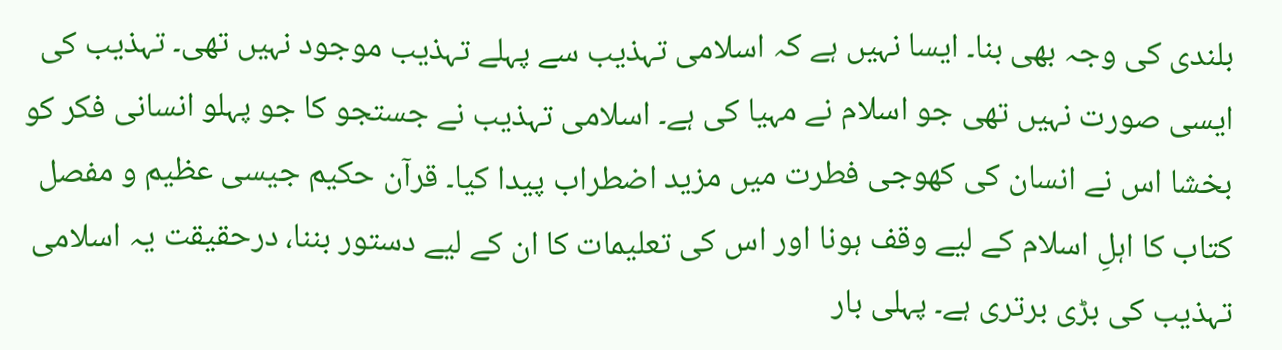بلندی کی وجہ بھی بنا۔ ایسا نہیں ہے کہ اسلامی تہذیب سے پہلے تہذیب موجود نہیں تھی۔ تہذیب کی ایسی صورت نہیں تھی جو اسلام نے مہیا کی ہے۔ اسلامی تہذیب نے جستجو کا جو پہلو انسانی فکر کو بخشا اس نے انسان کی کھوجی فطرت میں مزید اضطراب پیدا کیا۔ قرآن حکیم جیسی عظیم و مفصل کتاب کا اہلِ اسلام کے لیے وقف ہونا اور اس کی تعلیمات کا ان کے لیے دستور بننا، درحقیقت یہ اسلامی تہذیب کی بڑی برتری ہے۔ پہلی بار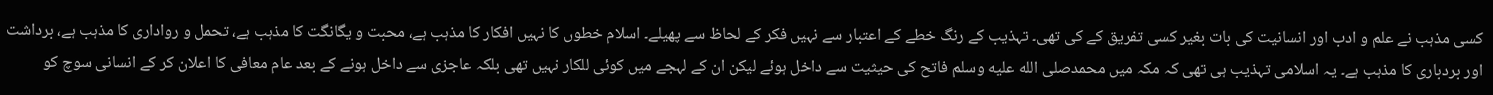کسی مذہب نے علم و ادب اور انسانیت کی بات بغیر کسی تفریق کے کی تھی۔ تہذیب کے رنگ خطے کے اعتبار سے نہیں فکر کے لحاظ سے پھیلے۔ اسلام خطوں کا نہیں افکار کا مذہب ہے، محبت و یگانگت کا مذہب ہے، تحمل و رواداری کا مذہب ہے، برداشت اور بردباری کا مذہب ہے۔ یہ اسلامی تہذیب ہی تھی کہ مکہ میں محمدصلى الله عليه وسلم فاتح کی حیثیت سے داخل ہوئے لیکن ان کے لہجے میں کوئی للکار نہیں تھی بلکہ عاجزی سے داخل ہونے کے بعد عام معافی کا اعلان کر کے انسانی سوچ کو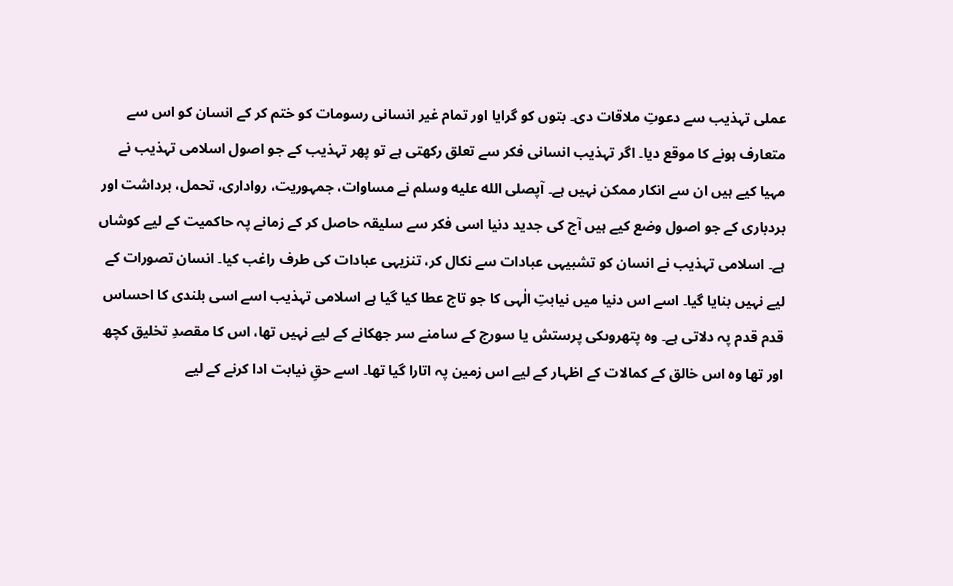عملی تہذیب سے دعوتِ ملاقات دی۔ بتوں کو گرایا اور تمام غیر انسانی رسومات کو ختم کر کے انسان کو اس سے متعارف ہونے کا موقع دیا۔ اگر تہذیب انسانی فکر سے تعلق رکھتی ہے تو پھر تہذیب کے جو اصول اسلامی تہذیب نے مہیا کیے ہیں ان سے انکار ممکن نہیں ہے۔ آپصلى الله عليه وسلم نے مساوات، جمہوریت، رواداری، تحمل، برداشت اور بردباری کے جو اصول وضع کیے ہیں آج کی جدید دنیا اسی فکر سے سلیقہ حاصل کر کے زمانے پہ حاکمیت کے لیے کوشاں ہے۔ اسلامی تہذیب نے انسان کو تشبیہی عبادات سے نکال کر، تنزیہی عبادات کی طرف راغب کیا۔ انسان تصورات کے لیے نہیں بنایا گیا۔ اسے اس دنیا میں نیابتِ الٰہی کا جو تاج عطا کیا گیا ہے اسلامی تہذیب اسے اسی بلندی کا احساس قدم قدم پہ دلاتی ہے۔ وہ پتھروںکی پرستش یا سورج کے سامنے سر جھکانے کے لیے نہیں تھا، اس کا مقصدِ تخلیق کچھ اور تھا وہ اس خالق کے کمالات کے اظہار کے لیے اس زمین پہ اتارا گیا تھا۔ اسے حقِ نیابت ادا کرنے کے لیے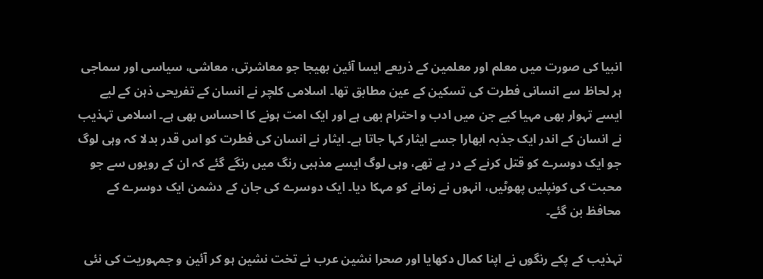انبیا کی صورت میں معلم اور معلمین کے ذریعے ایسا آئین بھیجا جو معاشرتی، معاشی، سیاسی اور سماجی ہر لحاظ سے انسانی فطرت کی تسکین کے عین مطابق تھا۔ اسلامی کلچر نے انسان کے تفریحی ذہن کے لیے ایسے تہوار بھی مہیا کیے جن میں ادب و احترام بھی ہے اور ایک امت ہونے کا احساس بھی ہے۔ اسلامی تہذیب نے انسان کے اندر ایک جذبہ ابھارا جسے ایثار کہا جاتا ہے۔ ایثار نے انسان کی فطرت کو اس قدر بدلا کہ وہی لوگ جو ایک دوسرے کو قتل کرنے کے در پے تھے، وہی لوگ ایسے مذہبی رنگ میں رنگے گئے کہ ان کے رویوں سے جو محبت کی کونپلیں پھوٹیں، انہوں نے زمانے کو مہکا دیا۔ ایک دوسرے کی جان کے دشمن ایک دوسرے کے محافظ بن گئے۔

تہذیب کے پکے رنگوں نے اپنا کمال دکھایا اور صحرا نشین عرب نے تخت نشین ہو کر آئین و جمہوریت کی نئی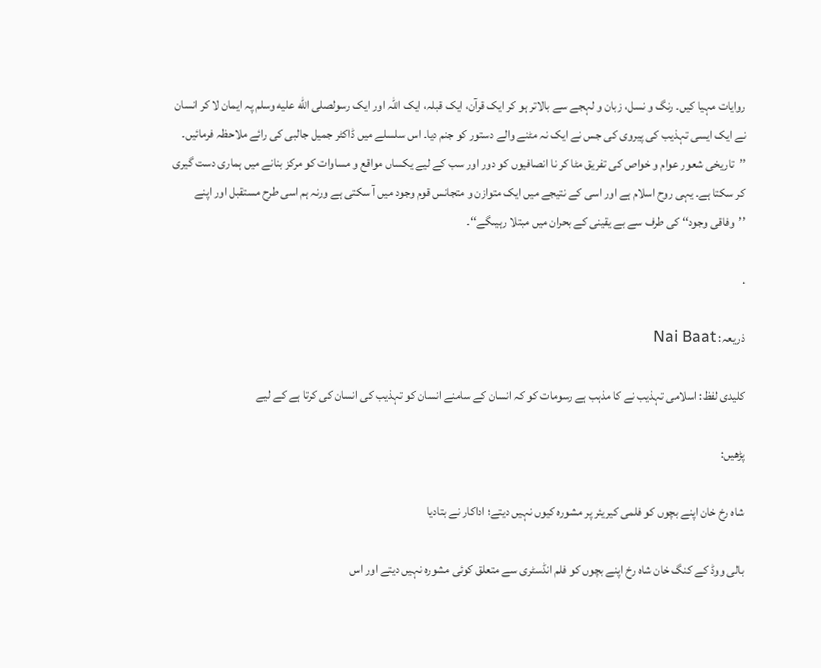روایات مہیا کیں۔ رنگ و نسل، زبان و لہجے سے بالاتر ہو کر ایک قرآن، ایک قبلہ، ایک اللہ اور ایک رسولصلى الله عليه وسلم پہ ایمان لا کر انسان نے ایک ایسی تہذیب کی پیروی کی جس نے ایک نہ مٹنے والے دستور کو جنم دیا۔ اس سلسلے میں ڈاکٹر جمیل جالبی کی رائے ملاحظہ فرمائیں۔ ’’تاریخی شعور عوام و خواص کی تفریق مٹا کر نا انصافیوں کو دور اور سب کے لیے یکساں مواقع و مساوات کو مرکز بنانے میں ہماری دست گیری کر سکتا ہے۔ یہی روح اسلام ہے اور اسی کے نتیجے میں ایک متوازن و متجانس قوم وجود میں آ سکتی ہے ورنہ ہم اسی طرح مستقبل اور اپنے ’’وفاقی وجود‘‘ کی طرف سے بے یقینی کے بحران میں مبتلا رہیںگے‘‘۔

.

ذریعہ: Nai Baat

کلیدی لفظ: اسلامی تہذیب نے کا مذہب ہے رسومات کو کہ انسان کے سامنے انسان کو تہذیب کی انسان کی کرتا ہے کے لیے

پڑھیں:

شاہ رخ خان اپنے بچوں کو فلمی کیریئر پر مشورہ کیوں نہیں دیتے؛ اداکار نے بتادیا

بالی ووڈ کے کنگ خان شاہ رخ اپنے بچوں کو فلم انڈسٹری سے متعلق کوئی مشورہ نہیں دیتے اور اس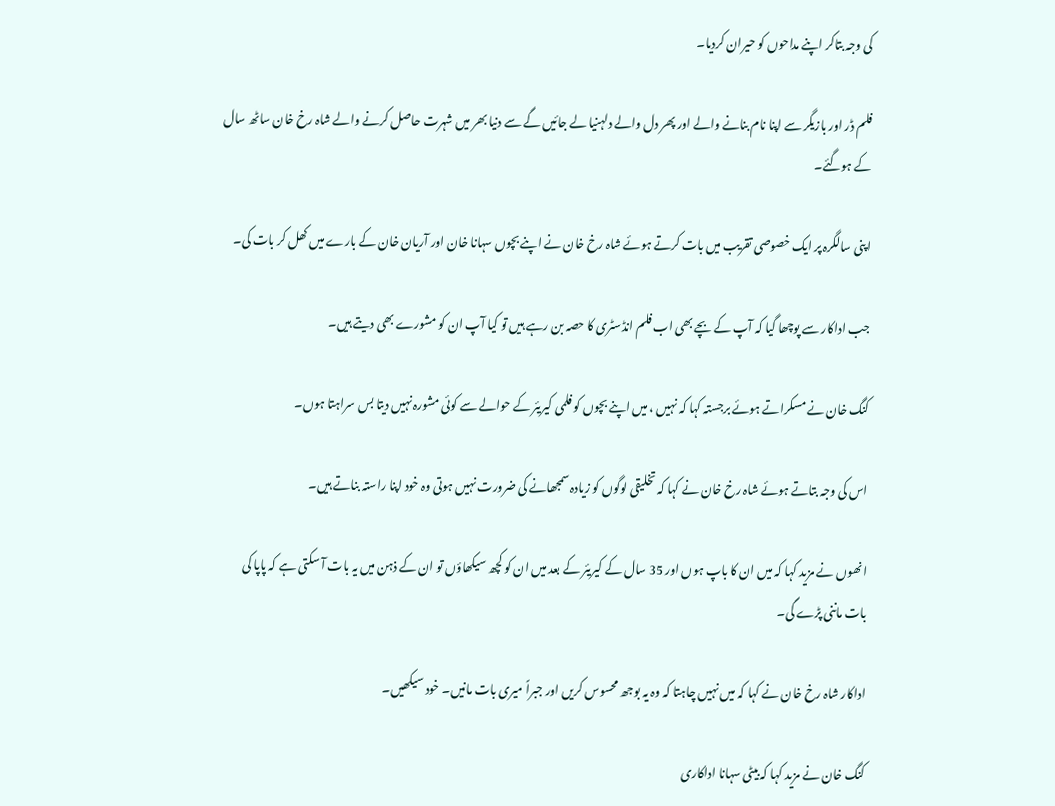کی وجہ بتاکر اپنے مداحوں کو حیران کردیا۔

فلم ڈر اور بازیگر سے اپنا نام بنانے والے اور پھر دل والے دلہنیا لے جائیں گے سے دنیا بھر میں شہرت حاصل کرنے والے شاہ رخ خان ساٹھ سال کے ہوگئے۔

اپنی سالگرہ پر ایک خصوصی تقریب میں بات کرتے ہوئے شاہ رخ خان نے اپنے بچوں سہانا خان اور آریان خان کے بارے میں کھل کر بات کی۔

جب اداکار سے پوچھا گیا کہ آپ کے بچے بھی اب فلم انڈسٹری کا حصہ بن رہے ہیں تو کیا آپ ان کو مشورے بھی دیتے ہیں۔

کنگ خان نے مسکراتے ہوئے برجستہ کہا کہ نہیں ، میں اپنے بچوں کو فلمی کیریئر کے حوالے سے کوئی مشورہ نہیں دیتا بس سراہتا ہوں۔

اس کی وجہ بتاتے ہوئے شاہ رخ خان نے کہا کہ تخلیقی لوگوں کو زیادہ سمجھانے کی ضرورت نہیں ہوتی وہ خود اپنا راستہ بناتے ہیں۔

انھوں نے مزید کہا کہ میں ان کا باپ ہوں اور 35 سال کے کیریئر کے بعد میں ان کو کچھ سیکھاؤں تو ان کے ذہن میں یہ بات آ سکتی ہے کہ پاپا کی بات ماننی پڑے گی۔

اداکار شاہ رخ خان نے کہا کہ میں نہیں چاہتا کہ وہ یہ بوجھ محسوس کریں اور جبراً میری بات مانیں۔ خود سیکھیں۔

کنگ خان نے مزید کہا کہ بیٹی سہانا اداکاری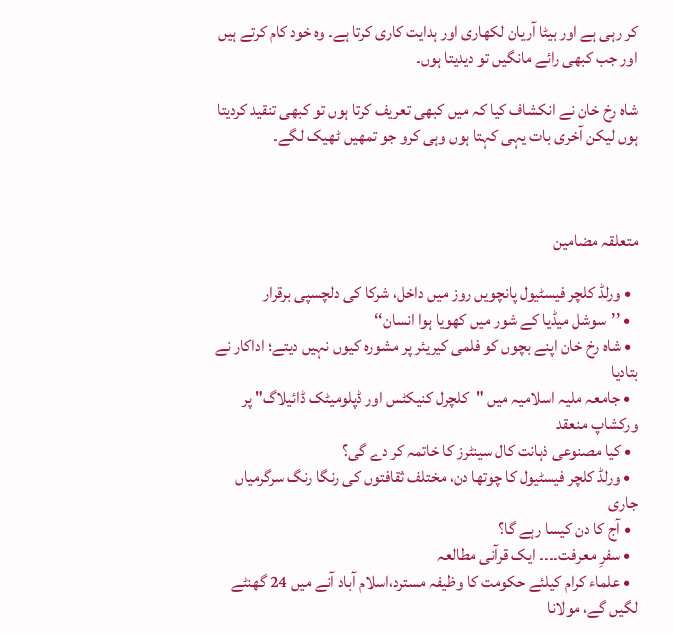کر رہی ہے اور بیٹا آریان لکھاری اور ہدایت کاری کرتا ہے۔ وہ خود کام کرتے ہیں اور جب کبھی رائے مانگیں تو دیدیتا ہوں۔

شاہ رخ خان نے انکشاف کیا کہ میں کبھی تعریف کرتا ہوں تو کبھی تنقید کردیتا ہوں لیکن آخری بات یہی کہتا ہوں وہی کرو جو تمھیں ٹھیک لگے۔



متعلقہ مضامین

  • ورلڈ کلچر فیسٹیول پانچویں روز میں داخل، شرکا کی دلچسپی برقرار
  • ’’سوشل میڈیا کے شور میں کھویا ہوا انسان‘‘
  • شاہ رخ خان اپنے بچوں کو فلمی کیریئر پر مشورہ کیوں نہیں دیتے؛ اداکار نے بتادیا
  • جامعہ ملیہ اسلامیہ میں "کلچرل کنیکٹس اور ڈپلومیٹک ڈائیلاگ" پر ورکشاپ منعقد
  • کیا مصنوعی ذہانت کال سینٹرز کا خاتمہ کر دے گی؟
  • ورلڈ کلچر فیسٹیول کا چوتھا دن، مختلف ثقافتوں کی رنگا رنگ سرگرمیاں جاری
  • آج کا دن کیسا رہے گا؟
  • سفرِ معرفت۔۔۔۔ ایک قرآنی مطالعہ
  • علماء کرام کیلئے حکومت کا وظیفہ مسترد،اسلام آباد آنے میں 24 گھنٹے لگیں گے، مولانا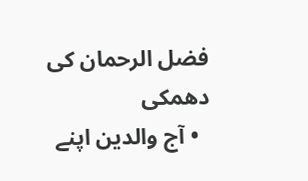فضل الرحمان کی دھمکی
  • آج والدین اپنے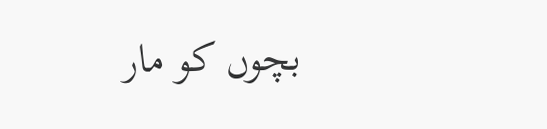بچوں کو مار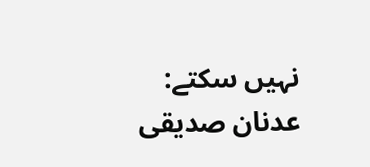نہیں سکتے: عدنان صدیقی